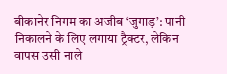बीकानेर निगम का अजीब ‘जुगाड़’: पानी निकालने के लिए लगाया ट्रैक्टर, लेकिन वापस उसी नाले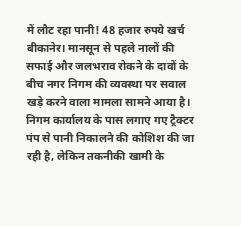में लौट रहा पानी! 48 हजार रुपये खर्च
बीकानेर। मानसून से पहले नालों की सफाई और जलभराव रोकने के दावों के बीच नगर निगम की व्यवस्था पर सवाल खड़े करने वाला मामला सामने आया है। निगम कार्यालय के पास लगाए गए ट्रैक्टर पंप से पानी निकालने की कोशिश की जा रही है, लेकिन तकनीकी खामी के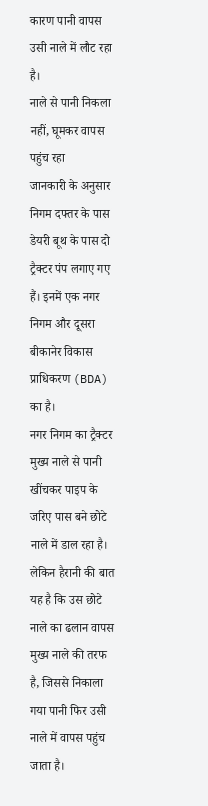कारण पानी वापस उसी नाले में लौट रहा है।
नाले से पानी निकला नहीं, घूमकर वापस पहुंच रहा
जानकारी के अनुसार निगम दफ्तर के पास डेयरी बूथ के पास दो ट्रैक्टर पंप लगाए गए हैं। इनमें एक नगर निगम और दूसरा बीकानेर विकास प्राधिकरण (BDA) का है।
नगर निगम का ट्रैक्टर मुख्य नाले से पानी खींचकर पाइप के जरिए पास बने छोटे नाले में डाल रहा है। लेकिन हैरानी की बात यह है कि उस छोटे नाले का ढलान वापस मुख्य नाले की तरफ है, जिससे निकाला गया पानी फिर उसी नाले में वापस पहुंच जाता है।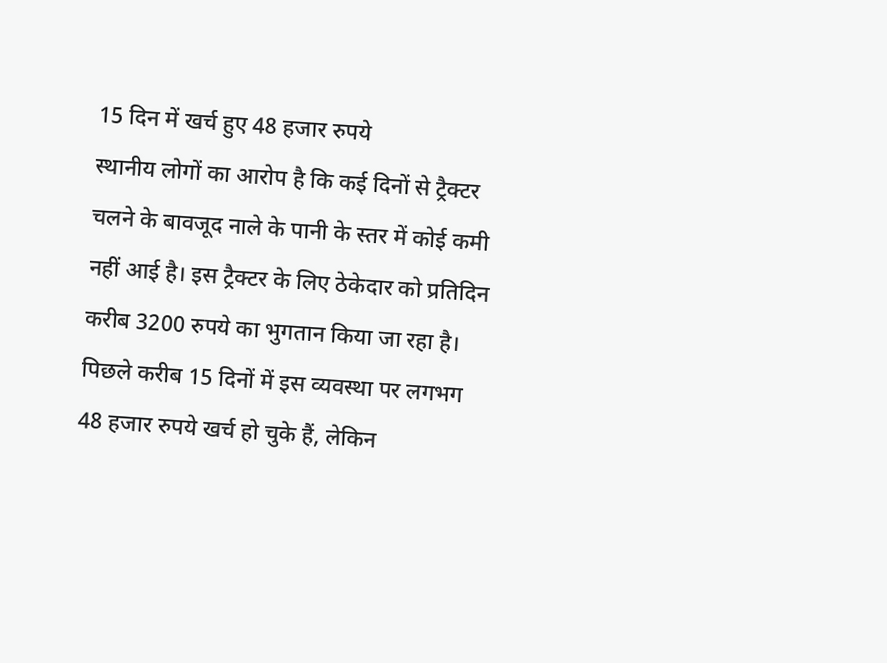15 दिन में खर्च हुए 48 हजार रुपये
स्थानीय लोगों का आरोप है कि कई दिनों से ट्रैक्टर चलने के बावजूद नाले के पानी के स्तर में कोई कमी नहीं आई है। इस ट्रैक्टर के लिए ठेकेदार को प्रतिदिन करीब 3200 रुपये का भुगतान किया जा रहा है।
पिछले करीब 15 दिनों में इस व्यवस्था पर लगभग 48 हजार रुपये खर्च हो चुके हैं, लेकिन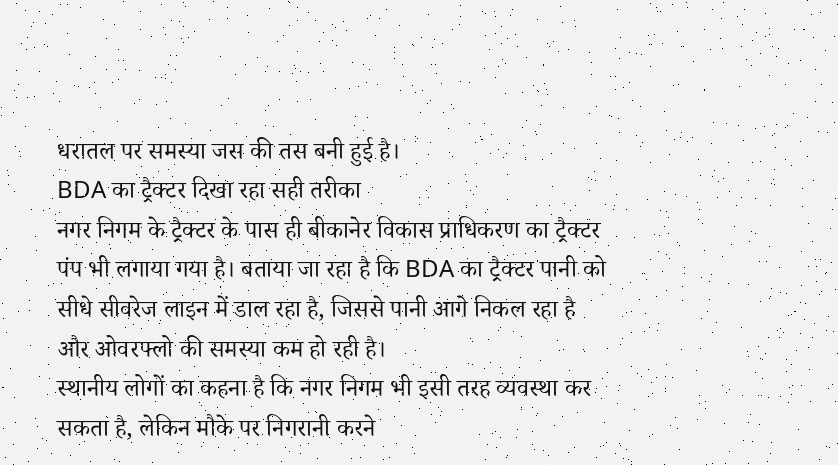धरातल पर समस्या जस की तस बनी हुई है।
BDA का ट्रैक्टर दिखा रहा सही तरीका
नगर निगम के ट्रैक्टर के पास ही बीकानेर विकास प्राधिकरण का ट्रैक्टर पंप भी लगाया गया है। बताया जा रहा है कि BDA का ट्रैक्टर पानी को सीधे सीवरेज लाइन में डाल रहा है, जिससे पानी आगे निकल रहा है और ओवरफ्लो की समस्या कम हो रही है।
स्थानीय लोगों का कहना है कि नगर निगम भी इसी तरह व्यवस्था कर सकता है, लेकिन मौके पर निगरानी करने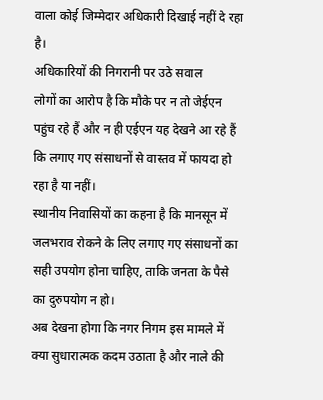वाला कोई जिम्मेदार अधिकारी दिखाई नहीं दे रहा है।
अधिकारियों की निगरानी पर उठे सवाल
लोगों का आरोप है कि मौके पर न तो जेईएन पहुंच रहे हैं और न ही एईएन यह देखने आ रहे हैं कि लगाए गए संसाधनों से वास्तव में फायदा हो रहा है या नहीं।
स्थानीय निवासियों का कहना है कि मानसून में जलभराव रोकने के लिए लगाए गए संसाधनों का सही उपयोग होना चाहिए, ताकि जनता के पैसे का दुरुपयोग न हो।
अब देखना होगा कि नगर निगम इस मामले में क्या सुधारात्मक कदम उठाता है और नाले की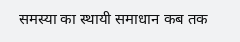समस्या का स्थायी समाधान कब तक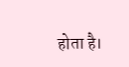होता है।